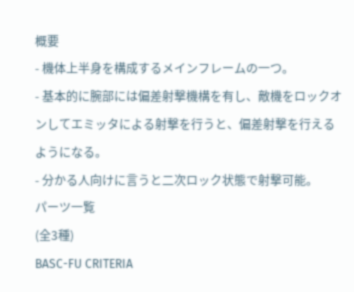概要
- 機体上半身を構成するメインフレームの一つ。
- 基本的に腕部には偏差射撃機構を有し、敵機をロックオンしてエミッタによる射撃を行うと、偏差射撃を行えるようになる。
- 分かる人向けに言うと二次ロック状態で射撃可能。
パーツ一覧
(全3種)
BASC-FU CRITERIA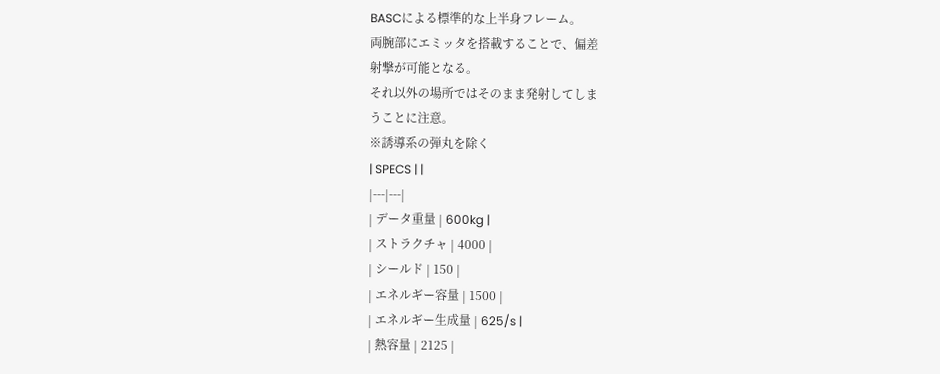BASCによる標準的な上半身フレーム。
両腕部にエミッタを搭載することで、偏差
射撃が可能となる。
それ以外の場所ではそのまま発射してしま
うことに注意。
※誘導系の弾丸を除く
| SPECS | |
|---|---|
| データ重量 | 600kg |
| ストラクチャ | 4000 |
| シールド | 150 |
| エネルギー容量 | 1500 |
| エネルギー生成量 | 625/s |
| 熱容量 | 2125 |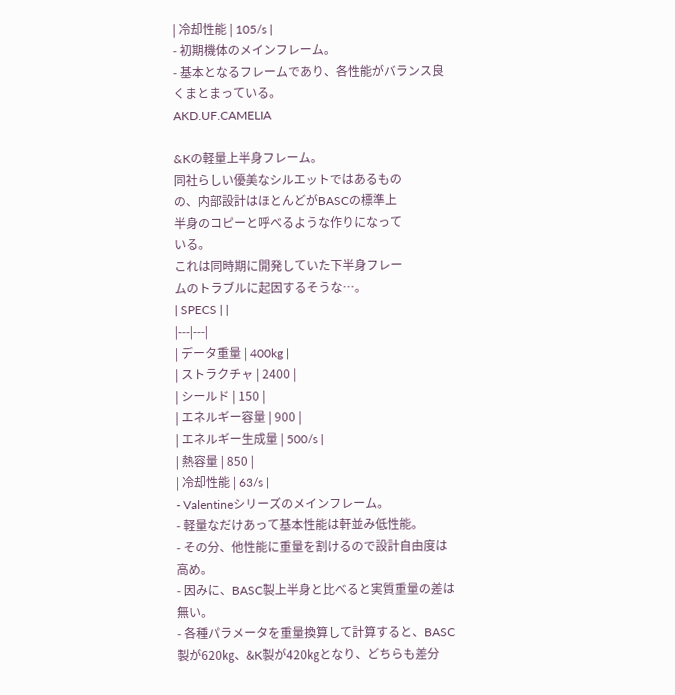| 冷却性能 | 105/s |
- 初期機体のメインフレーム。
- 基本となるフレームであり、各性能がバランス良くまとまっている。
AKD.UF.CAMELIA

&Kの軽量上半身フレーム。
同社らしい優美なシルエットではあるもの
の、内部設計はほとんどがBASCの標準上
半身のコピーと呼べるような作りになって
いる。
これは同時期に開発していた下半身フレー
ムのトラブルに起因するそうな…。
| SPECS | |
|---|---|
| データ重量 | 400kg |
| ストラクチャ | 2400 |
| シールド | 150 |
| エネルギー容量 | 900 |
| エネルギー生成量 | 500/s |
| 熱容量 | 850 |
| 冷却性能 | 63/s |
- Valentineシリーズのメインフレーム。
- 軽量なだけあって基本性能は軒並み低性能。
- その分、他性能に重量を割けるので設計自由度は高め。
- 因みに、BASC製上半身と比べると実質重量の差は無い。
- 各種パラメータを重量換算して計算すると、BASC製が620㎏、&K製が420㎏となり、どちらも差分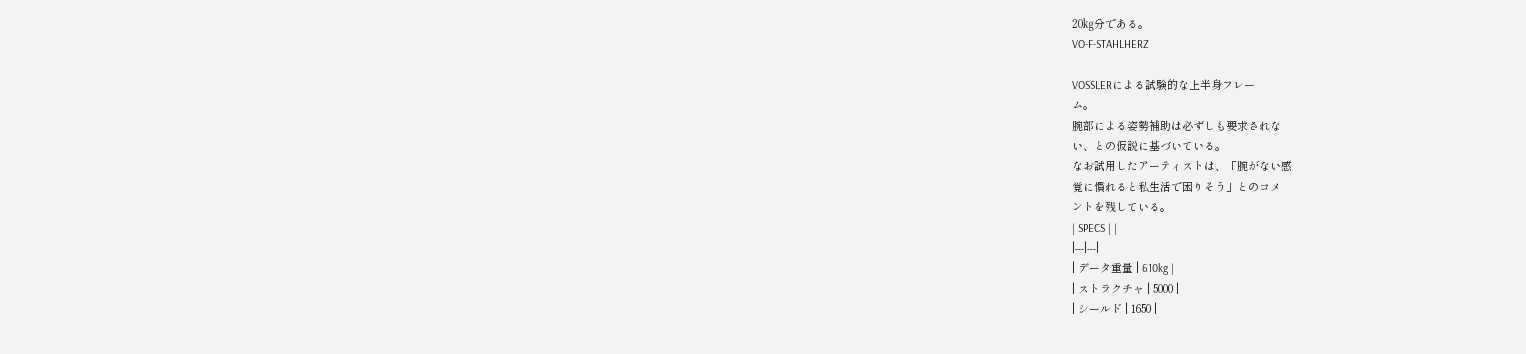20㎏分である。
VO-F-STAHLHERZ

VOSSLERによる試験的な上半身フレー
ム。
腕部による姿勢補助は必ずしも要求されな
い、との仮説に基づいている。
なお試用したアーティストは、「腕がない感
覚に慣れると私生活で困りそう」とのコメ
ントを残している。
| SPECS | |
|---|---|
| データ重量 | 610kg |
| ストラクチャ | 5000 |
| シールド | 1650 |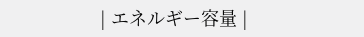| エネルギー容量 |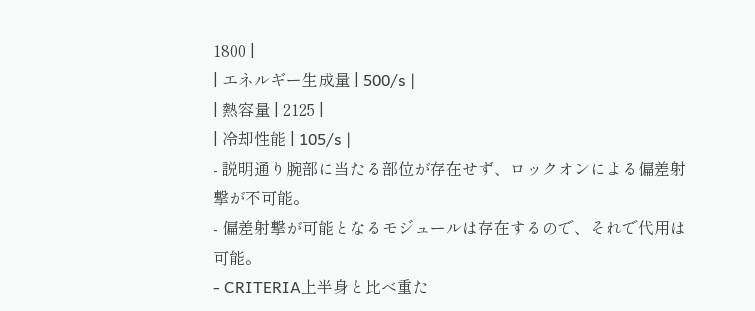1800 |
| エネルギー生成量 | 500/s |
| 熱容量 | 2125 |
| 冷却性能 | 105/s |
- 説明通り腕部に当たる部位が存在せず、ロックオンによる偏差射撃が不可能。
- 偏差射撃が可能となるモジュールは存在するので、それで代用は可能。
- CRITERIA上半身と比べ重た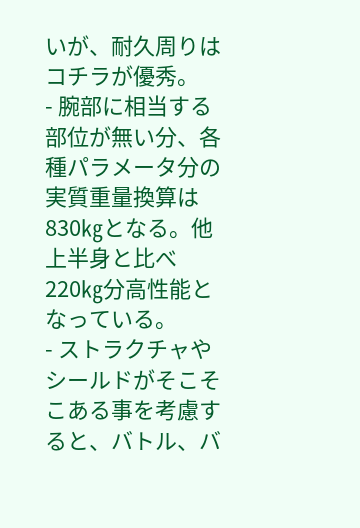いが、耐久周りはコチラが優秀。
- 腕部に相当する部位が無い分、各種パラメータ分の実質重量換算は830㎏となる。他上半身と比べ220㎏分高性能となっている。
- ストラクチャやシールドがそこそこある事を考慮すると、バトル、バ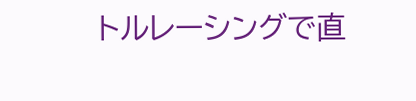トルレーシングで直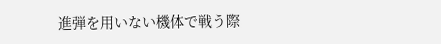進弾を用いない機体で戦う際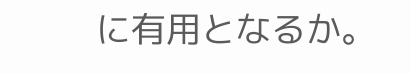に有用となるか。